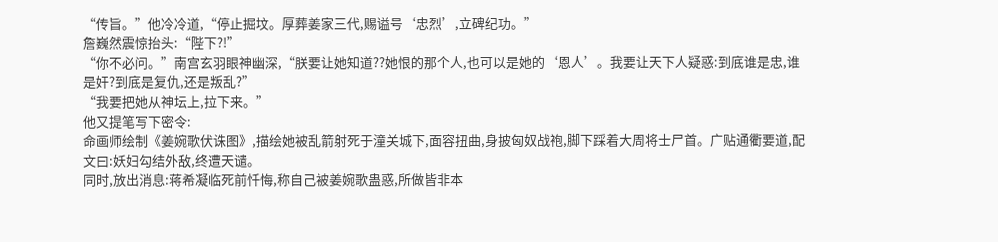“传旨。”他冷冷道,“停止掘坟。厚葬姜家三代,赐谥号‘忠烈’,立碑纪功。”
詹巍然震惊抬头:“陛下?!”
“你不必问。”南宫玄羽眼神幽深,“朕要让她知道??她恨的那个人,也可以是她的‘恩人’。我要让天下人疑惑:到底谁是忠,谁是奸?到底是复仇,还是叛乱?”
“我要把她从神坛上,拉下来。”
他又提笔写下密令:
命画师绘制《姜婉歌伏诛图》,描绘她被乱箭射死于潼关城下,面容扭曲,身披匈奴战袍,脚下踩着大周将士尸首。广贴通衢要道,配文曰:妖妇勾结外敌,终遭天谴。
同时,放出消息:蒋希凝临死前忏悔,称自己被姜婉歌蛊惑,所做皆非本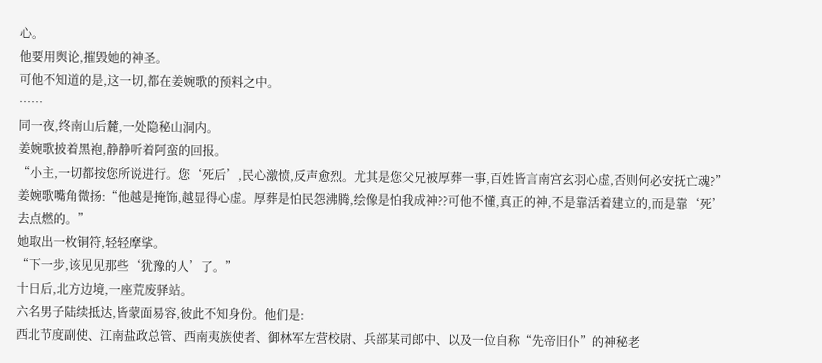心。
他要用舆论,摧毁她的神圣。
可他不知道的是,这一切,都在姜婉歌的预料之中。
……
同一夜,终南山后麓,一处隐秘山洞内。
姜婉歌披着黑袍,静静听着阿蛮的回报。
“小主,一切都按您所说进行。您‘死后’,民心激愤,反声愈烈。尤其是您父兄被厚葬一事,百姓皆言南宫玄羽心虚,否则何必安抚亡魂?”
姜婉歌嘴角微扬:“他越是掩饰,越显得心虚。厚葬是怕民怨沸腾,绘像是怕我成神??可他不懂,真正的神,不是靠活着建立的,而是靠‘死’去点燃的。”
她取出一枚铜符,轻轻摩挲。
“下一步,该见见那些‘犹豫的人’了。”
十日后,北方边境,一座荒废驿站。
六名男子陆续抵达,皆蒙面易容,彼此不知身份。他们是:
西北节度副使、江南盐政总管、西南夷族使者、御林军左营校尉、兵部某司郎中、以及一位自称“先帝旧仆”的神秘老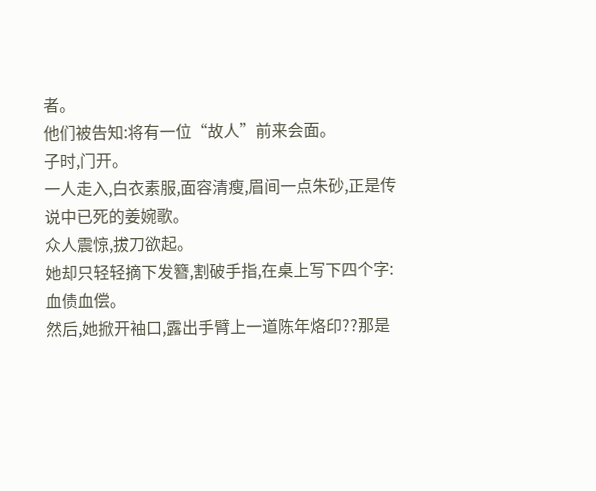者。
他们被告知:将有一位“故人”前来会面。
子时,门开。
一人走入,白衣素服,面容清瘦,眉间一点朱砂,正是传说中已死的姜婉歌。
众人震惊,拔刀欲起。
她却只轻轻摘下发簪,割破手指,在桌上写下四个字:血债血偿。
然后,她掀开袖口,露出手臂上一道陈年烙印??那是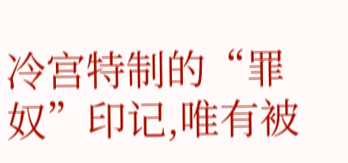冷宫特制的“罪奴”印记,唯有被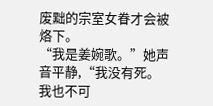废黜的宗室女眷才会被烙下。
“我是姜婉歌。”她声音平静,“我没有死。我也不可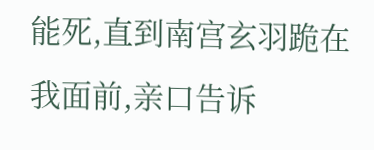能死,直到南宫玄羽跪在我面前,亲口告诉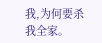我,为何要杀我全家。